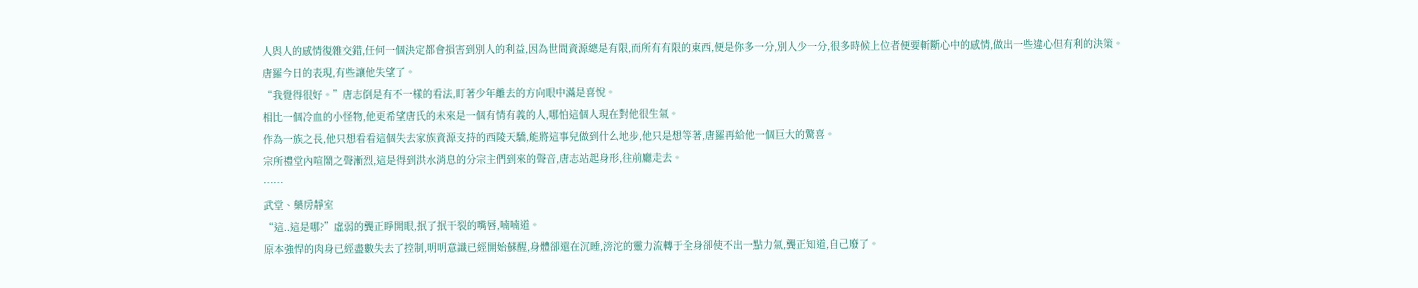人與人的感情復雜交錯,任何一個決定都會損害到別人的利益,因為世間資源總是有限,而所有有限的東西,便是你多一分,別人少一分,很多時候上位者便要斬斷心中的感情,做出一些違心但有利的決策。
唐羅今日的表現,有些讓他失望了。
“我覺得很好。”唐志倒是有不一樣的看法,盯著少年離去的方向眼中滿是喜悅。
相比一個冷血的小怪物,他更希望唐氏的未來是一個有情有義的人,哪怕這個人現在對他很生氣。
作為一族之長,他只想看看這個失去家族資源支持的西陵天驕,能將這事兒做到什么地步,他只是想等著,唐羅再給他一個巨大的驚喜。
宗所禮堂內喧鬧之聲漸烈,這是得到洪水消息的分宗主們到來的聲音,唐志站起身形,往前廳走去。
……
武堂、藥房靜室
“這..這是哪?”虛弱的龔正睜開眼,抿了抿干裂的嘴唇,喃喃道。
原本強悍的肉身已經盡數失去了控制,明明意識已經開始蘇醒,身體卻還在沉睡,滂沱的靈力流轉于全身卻使不出一點力氣,龔正知道,自己廢了。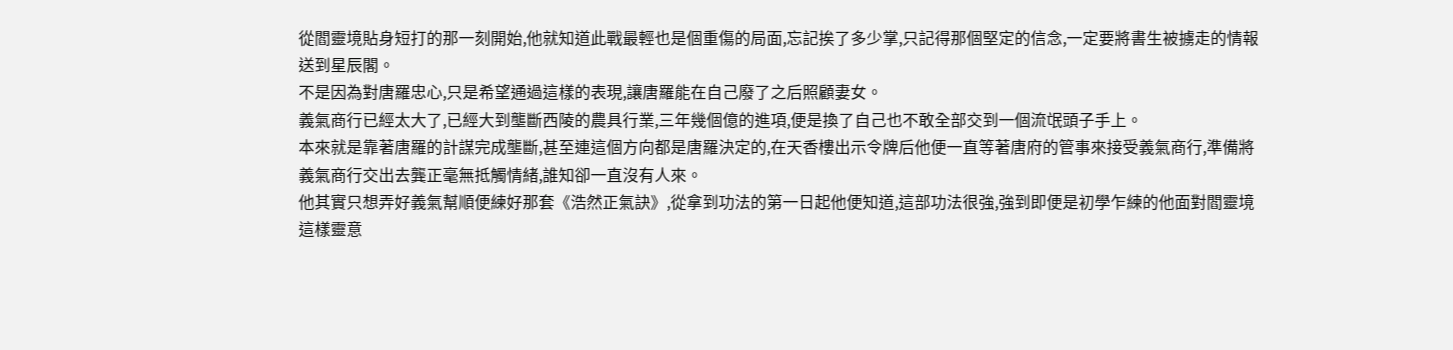從閻靈境貼身短打的那一刻開始,他就知道此戰最輕也是個重傷的局面,忘記挨了多少掌,只記得那個堅定的信念,一定要將書生被擄走的情報送到星辰閣。
不是因為對唐羅忠心,只是希望通過這樣的表現,讓唐羅能在自己廢了之后照顧妻女。
義氣商行已經太大了,已經大到壟斷西陵的農具行業,三年幾個億的進項,便是換了自己也不敢全部交到一個流氓頭子手上。
本來就是靠著唐羅的計謀完成壟斷,甚至連這個方向都是唐羅決定的,在天香樓出示令牌后他便一直等著唐府的管事來接受義氣商行,準備將義氣商行交出去龔正毫無抵觸情緒,誰知卻一直沒有人來。
他其實只想弄好義氣幫順便練好那套《浩然正氣訣》,從拿到功法的第一日起他便知道,這部功法很強,強到即便是初學乍練的他面對閻靈境這樣靈意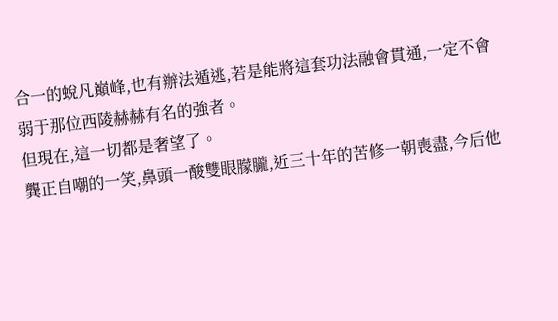合一的蛻凡巔峰,也有辦法遁逃,若是能將這套功法融會貫通,一定不會弱于那位西陵赫赫有名的強者。
但現在,這一切都是奢望了。
龔正自嘲的一笑,鼻頭一酸雙眼朦朧,近三十年的苦修一朝喪盡,今后他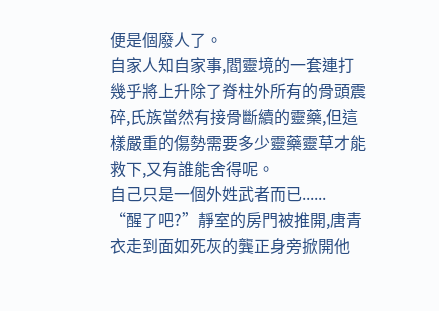便是個廢人了。
自家人知自家事,閻靈境的一套連打幾乎將上升除了脊柱外所有的骨頭震碎,氏族當然有接骨斷續的靈藥,但這樣嚴重的傷勢需要多少靈藥靈草才能救下,又有誰能舍得呢。
自己只是一個外姓武者而已......
“醒了吧?”靜室的房門被推開,唐青衣走到面如死灰的龔正身旁掀開他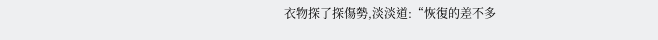衣物探了探傷勢,淡淡道:“恢復的差不多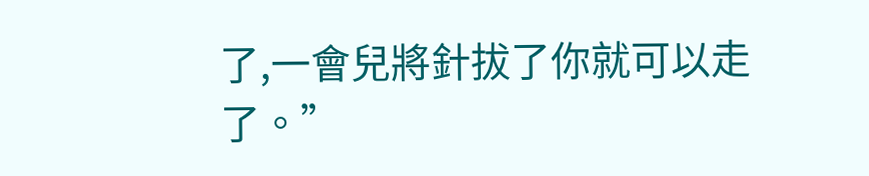了,一會兒將針拔了你就可以走了。”